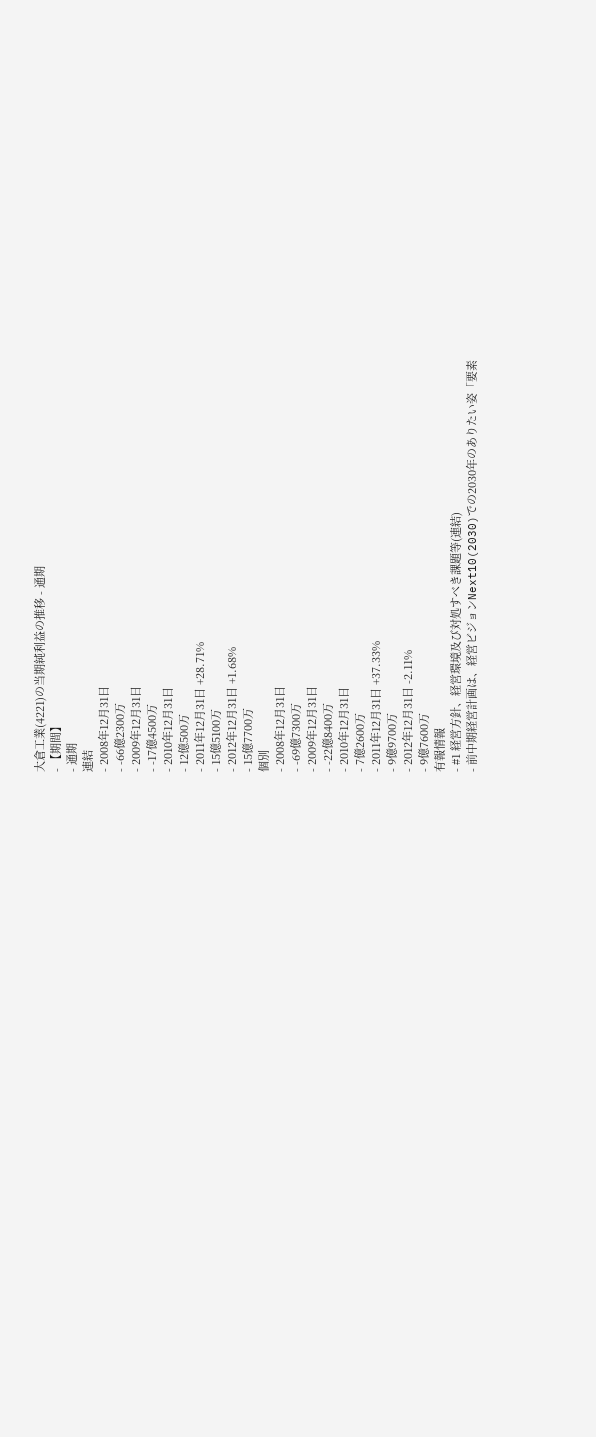大倉工業(4221)の当期純利益の推移 - 通期
- 【期間】
- 通期
連結
- 2008年12月31日
- -66億2300万
- 2009年12月31日
- -17億4500万
- 2010年12月31日
- 12億500万
- 2011年12月31日 +28.71%
- 15億5100万
- 2012年12月31日 +1.68%
- 15億7700万
個別
- 2008年12月31日
- -69億7300万
- 2009年12月31日
- -22億8400万
- 2010年12月31日
- 7億2600万
- 2011年12月31日 +37.33%
- 9億9700万
- 2012年12月31日 -2.11%
- 9億7600万
有報情報
- #1 経営方針、経営環境及び対処すべき課題等(連結)
- 前中期経営計画は、経営ビジョンNext10(2030)での2030年のありたい姿「要素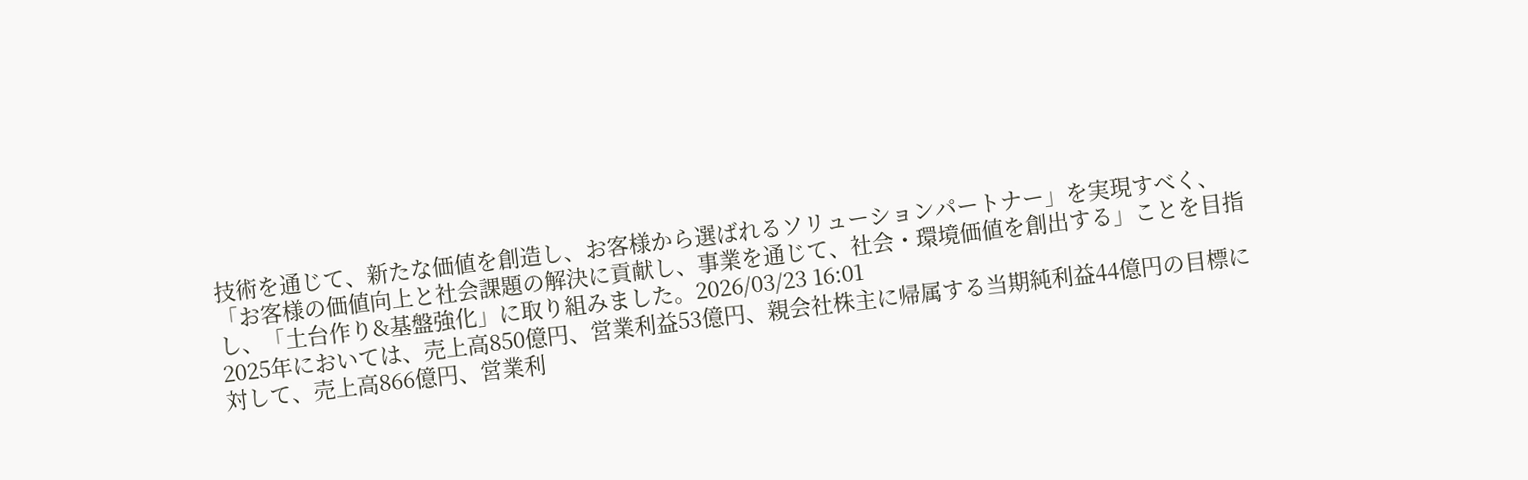技術を通じて、新たな価値を創造し、お客様から選ばれるソリューションパートナー」を実現すべく、「お客様の価値向上と社会課題の解決に貢献し、事業を通じて、社会・環境価値を創出する」ことを目指し、「土台作り&基盤強化」に取り組みました。2026/03/23 16:01
2025年においては、売上高850億円、営業利益53億円、親会社株主に帰属する当期純利益44億円の目標に対して、売上高866億円、営業利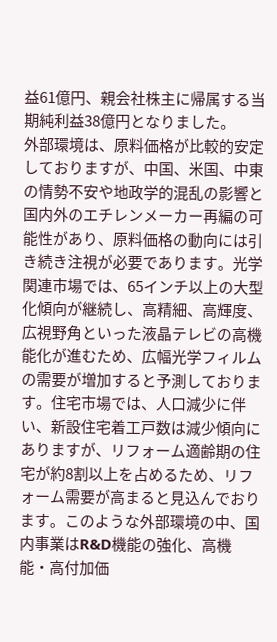益61億円、親会社株主に帰属する当期純利益38億円となりました。
外部環境は、原料価格が比較的安定しておりますが、中国、米国、中東の情勢不安や地政学的混乱の影響と国内外のエチレンメーカー再編の可能性があり、原料価格の動向には引き続き注視が必要であります。光学関連市場では、65インチ以上の大型化傾向が継続し、高精細、高輝度、広視野角といった液晶テレビの高機能化が進むため、広幅光学フィルムの需要が増加すると予測しております。住宅市場では、人口減少に伴い、新設住宅着工戸数は減少傾向にありますが、リフォーム適齢期の住宅が約8割以上を占めるため、リフォーム需要が高まると見込んでおります。このような外部環境の中、国内事業はR&D機能の強化、高機能・高付加価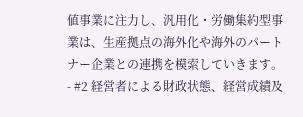値事業に注力し、汎用化・労働集約型事業は、生産拠点の海外化や海外のパートナー企業との連携を模索していきます。 - #2 経営者による財政状態、経営成績及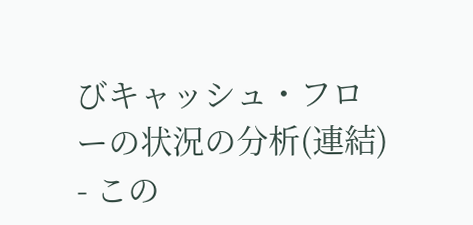びキャッシュ・フローの状況の分析(連結)
- この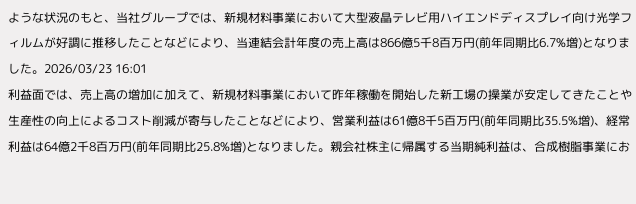ような状況のもと、当社グループでは、新規材料事業において大型液晶テレビ用ハイエンドディスプレイ向け光学フィルムが好調に推移したことなどにより、当連結会計年度の売上高は866億5千8百万円(前年同期比6.7%増)となりました。2026/03/23 16:01
利益面では、売上高の増加に加えて、新規材料事業において昨年稼働を開始した新工場の操業が安定してきたことや生産性の向上によるコスト削減が寄与したことなどにより、営業利益は61億8千5百万円(前年同期比35.5%増)、経常利益は64億2千8百万円(前年同期比25.8%増)となりました。親会社株主に帰属する当期純利益は、合成樹脂事業にお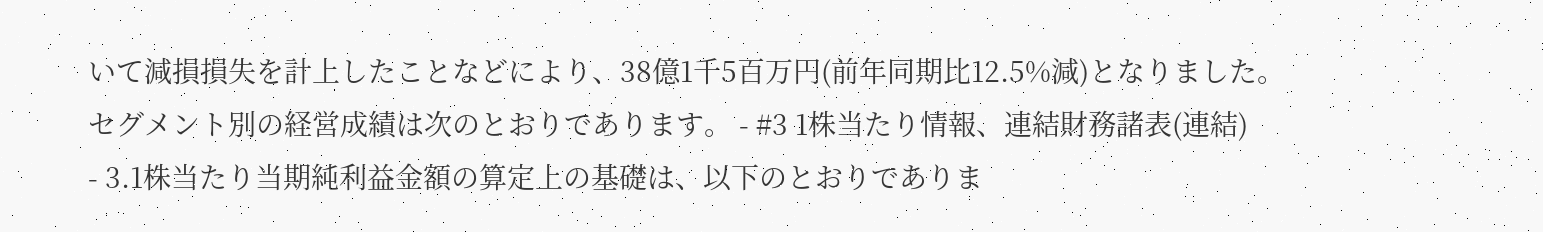いて減損損失を計上したことなどにより、38億1千5百万円(前年同期比12.5%減)となりました。
セグメント別の経営成績は次のとおりであります。 - #3 1株当たり情報、連結財務諸表(連結)
- 3.1株当たり当期純利益金額の算定上の基礎は、以下のとおりでありま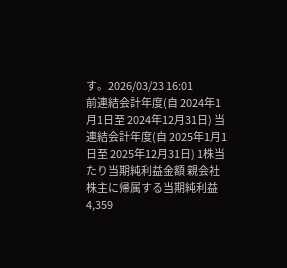す。2026/03/23 16:01
前連結会計年度(自 2024年1月1日至 2024年12月31日) 当連結会計年度(自 2025年1月1日至 2025年12月31日) 1株当たり当期純利益金額 親会社株主に帰属する当期純利益 4,359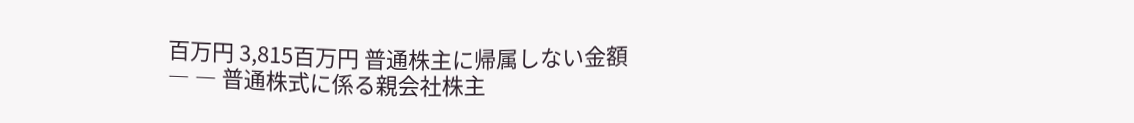百万円 3,815百万円 普通株主に帰属しない金額 ― ― 普通株式に係る親会社株主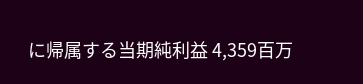に帰属する当期純利益 4,359百万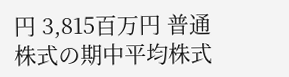円 3,815百万円 普通株式の期中平均株式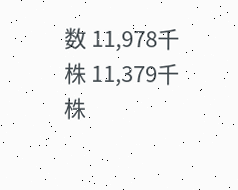数 11,978千株 11,379千株